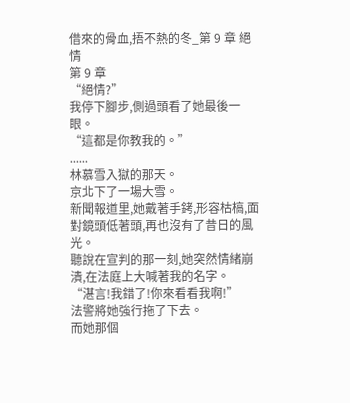借來的骨血,捂不熱的冬_第 9 章 絕情
第 9 章
“絕情?”
我停下腳步,側過頭看了她最後一眼。
“這都是你教我的。”
......
林慕雪入獄的那天。
京北下了一場大雪。
新聞報道里,她戴著手銬,形容枯槁,面對鏡頭低著頭,再也沒有了昔日的風光。
聽說在宣判的那一刻,她突然情緒崩潰,在法庭上大喊著我的名字。
“湛言!我錯了!你來看看我啊!”
法警將她強行拖了下去。
而她那個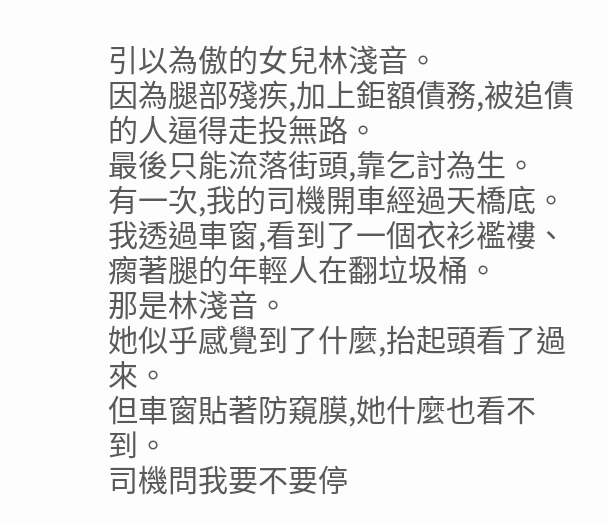引以為傲的女兒林淺音。
因為腿部殘疾,加上鉅額債務,被追債的人逼得走投無路。
最後只能流落街頭,靠乞討為生。
有一次,我的司機開車經過天橋底。
我透過車窗,看到了一個衣衫襤褸、瘸著腿的年輕人在翻垃圾桶。
那是林淺音。
她似乎感覺到了什麼,抬起頭看了過來。
但車窗貼著防窺膜,她什麼也看不到。
司機問我要不要停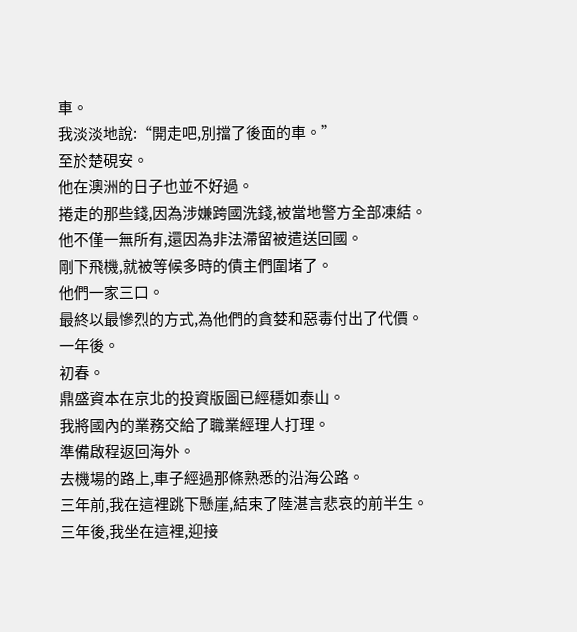車。
我淡淡地說:“開走吧,別擋了後面的車。”
至於楚硯安。
他在澳洲的日子也並不好過。
捲走的那些錢,因為涉嫌跨國洗錢,被當地警方全部凍結。
他不僅一無所有,還因為非法滯留被遣送回國。
剛下飛機,就被等候多時的債主們圍堵了。
他們一家三口。
最終以最慘烈的方式,為他們的貪婪和惡毒付出了代價。
一年後。
初春。
鼎盛資本在京北的投資版圖已經穩如泰山。
我將國內的業務交給了職業經理人打理。
準備啟程返回海外。
去機場的路上,車子經過那條熟悉的沿海公路。
三年前,我在這裡跳下懸崖,結束了陸湛言悲哀的前半生。
三年後,我坐在這裡,迎接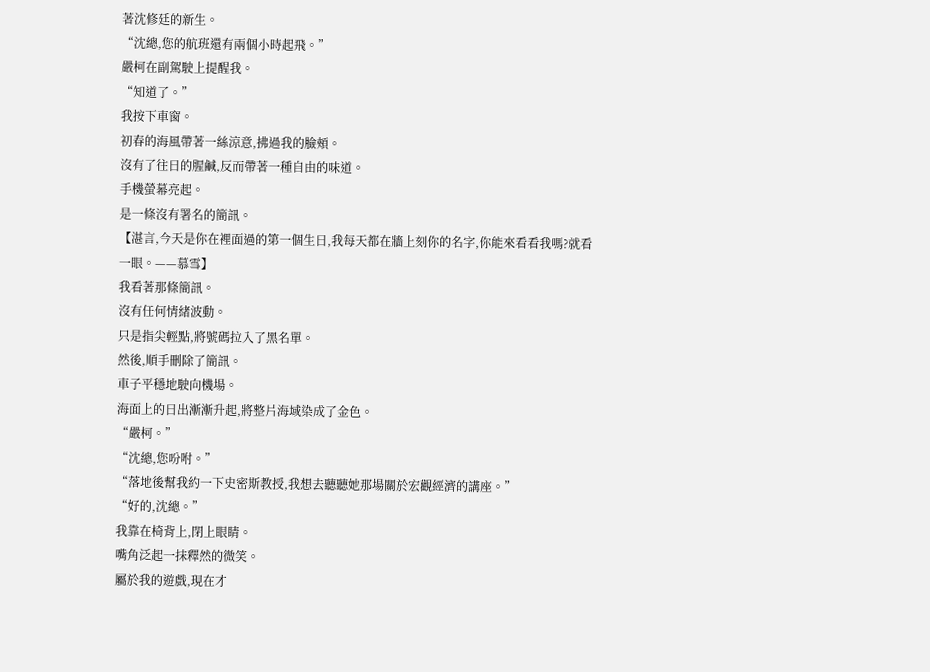著沈修廷的新生。
“沈總,您的航班還有兩個小時起飛。”
嚴柯在副駕駛上提醒我。
“知道了。”
我按下車窗。
初春的海風帶著一絲涼意,拂過我的臉頰。
沒有了往日的腥鹹,反而帶著一種自由的味道。
手機螢幕亮起。
是一條沒有署名的簡訊。
【湛言,今天是你在裡面過的第一個生日,我每天都在牆上刻你的名字,你能來看看我嗎?就看一眼。——慕雪】
我看著那條簡訊。
沒有任何情緒波動。
只是指尖輕點,將號碼拉入了黑名單。
然後,順手刪除了簡訊。
車子平穩地駛向機場。
海面上的日出漸漸升起,將整片海域染成了金色。
“嚴柯。”
“沈總,您吩咐。”
“落地後幫我約一下史密斯教授,我想去聽聽她那場關於宏觀經濟的講座。”
“好的,沈總。”
我靠在椅背上,閉上眼睛。
嘴角泛起一抹釋然的微笑。
屬於我的遊戲,現在才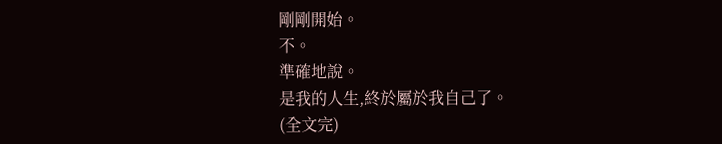剛剛開始。
不。
準確地說。
是我的人生,終於屬於我自己了。
(全文完)